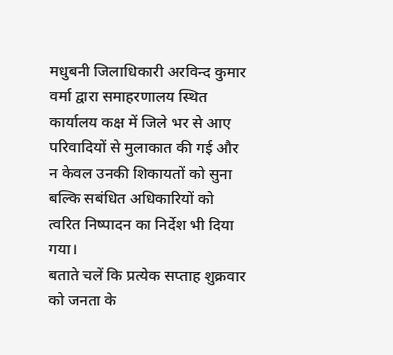मधुबनी जिलाधिकारी अरविन्द कुमार वर्मा द्वारा समाहरणालय स्थित कार्यालय कक्ष में जिले भर से आए परिवादियों से मुलाकात की गई और न केवल उनकी शिकायतों को सुना बल्कि सबंधित अधिकारियों को त्वरित निष्पादन का निर्देश भी दिया गया।
बताते चलें कि प्रत्येक सप्ताह शुक्रवार को जनता के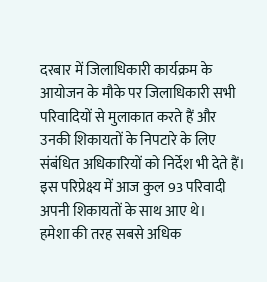दरबार में जिलाधिकारी कार्यक्रम के आयोजन के मौके पर जिलाधिकारी सभी परिवादियों से मुलाकात करते हैं और उनकी शिकायतों के निपटारे के लिए संबंधित अधिकारियों को निर्देश भी देते हैं। इस परिप्रेक्ष्य में आज कुल 93 परिवादी अपनी शिकायतों के साथ आए थे।
हमेशा की तरह सबसे अधिक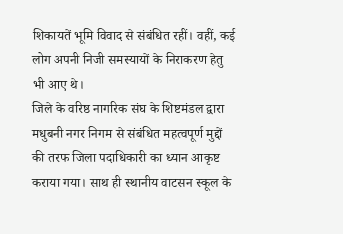शिकायतें भूमि विवाद से संबंधित रहीं। वहीं, कई लोग अपनी निजी समस्यायों के निराकरण हेतु भी आए थे।
जिले के वरिष्ठ नागरिक संघ के शिष्टमंडल द्वारा मधुबनी नगर निगम से संबंधित महत्वपूर्ण मुद्दों की तरफ जिला पदाधिकारी का ध्यान आकृष्ट कराया गया। साथ ही स्थानीय वाटसन स्कूल के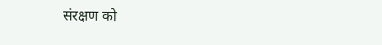संरक्षण को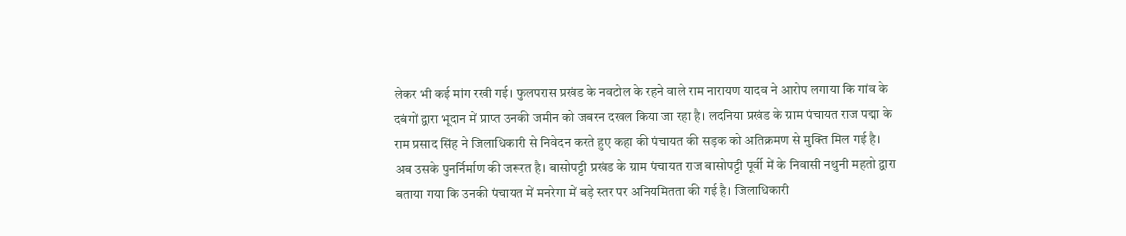लेकर भी कई मांग रखी गई। फुलपरास प्रखंड के नवटोल के रहने वाले राम नारायण यादव ने आरोप लगाया कि गांव के दबंगों द्वारा भूदान में प्राप्त उनकी जमीन को जबरन दखल किया जा रहा है। लदनिया प्रखंड के ग्राम पंचायत राज पद्मा के राम प्रसाद सिंह ने जिलाधिकारी से निवेदन करते हुए कहा की पंचायत की सड़क को अतिक्रमण से मुक्ति मिल गई है। अब उसके पुनर्निर्माण की जरूरत है। बासोपट्टी प्रखंड के ग्राम पंचायत राज बासोपट्टी पूर्वी में के निवासी नथुनी महतो द्वारा बताया गया कि उनकी पंचायत में मनरेगा में बड़े स्तर पर अनियमितता की गई है। जिलाधिकारी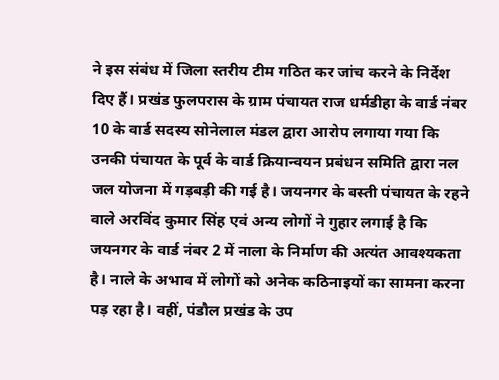ने इस संबंध में जिला स्तरीय टीम गठित कर जांच करने के निर्देश दिए हैं। प्रखंड फुलपरास के ग्राम पंचायत राज धर्मडीहा के वार्ड नंबर 10 के वार्ड सदस्य सोनेलाल मंडल द्वारा आरोप लगाया गया कि उनकी पंचायत के पूर्व के वार्ड क्रियान्वयन प्रबंधन समिति द्वारा नल जल योजना में गड़बड़ी की गई है। जयनगर के बस्ती पंचायत के रहने वाले अरविंद कुमार सिंह एवं अन्य लोगों ने गुहार लगाई है कि जयनगर के वार्ड नंबर 2 में नाला के निर्माण की अत्यंत आवश्यकता है। नाले के अभाव में लोगों को अनेक कठिनाइयों का सामना करना पड़ रहा है। वहीं, पंडौल प्रखंड के उप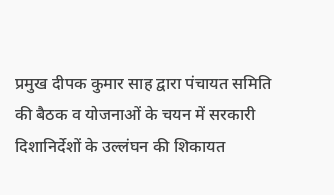प्रमुख दीपक कुमार साह द्वारा पंचायत समिति की बैठक व योजनाओं के चयन में सरकारी दिशानिर्देशों के उल्लंघन की शिकायत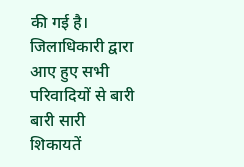की गई है।
जिलाधिकारी द्वारा आए हुए सभी परिवादियों से बारी बारी सारी शिकायतें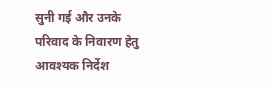सुनी गई और उनके परिवाद के निवारण हेतु आवश्यक निर्देश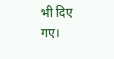भी दिए गए।